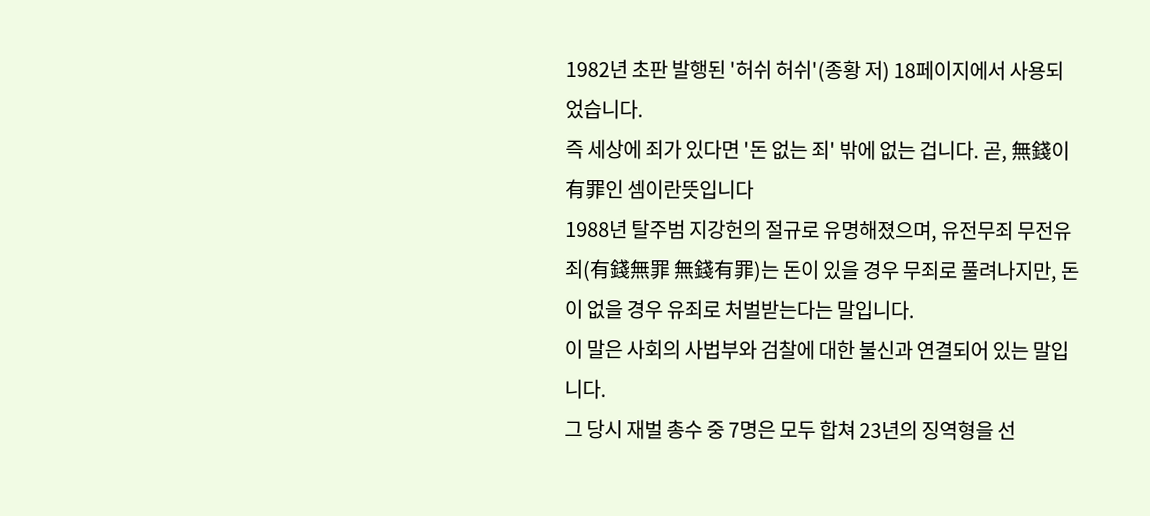1982년 초판 발행된 '허쉬 허쉬'(종황 저) 18페이지에서 사용되었습니다.
즉 세상에 죄가 있다면 '돈 없는 죄' 밖에 없는 겁니다. 곧, 無錢이 有罪인 셈이란뜻입니다
1988년 탈주범 지강헌의 절규로 유명해졌으며, 유전무죄 무전유죄(有錢無罪 無錢有罪)는 돈이 있을 경우 무죄로 풀려나지만, 돈이 없을 경우 유죄로 처벌받는다는 말입니다.
이 말은 사회의 사법부와 검찰에 대한 불신과 연결되어 있는 말입니다.
그 당시 재벌 총수 중 7명은 모두 합쳐 23년의 징역형을 선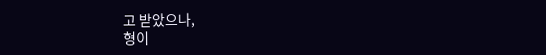고 받았으나,
형이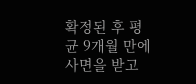확정된 후 평균 9개월 만에 사면을 받고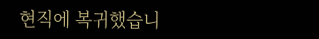현직에 복귀했습니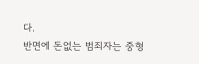다.
반면에 돈없는 범죄자는 중형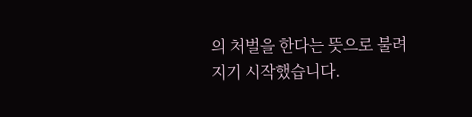의 처벌을 한다는 뜻으로 불려지기 시작했습니다.